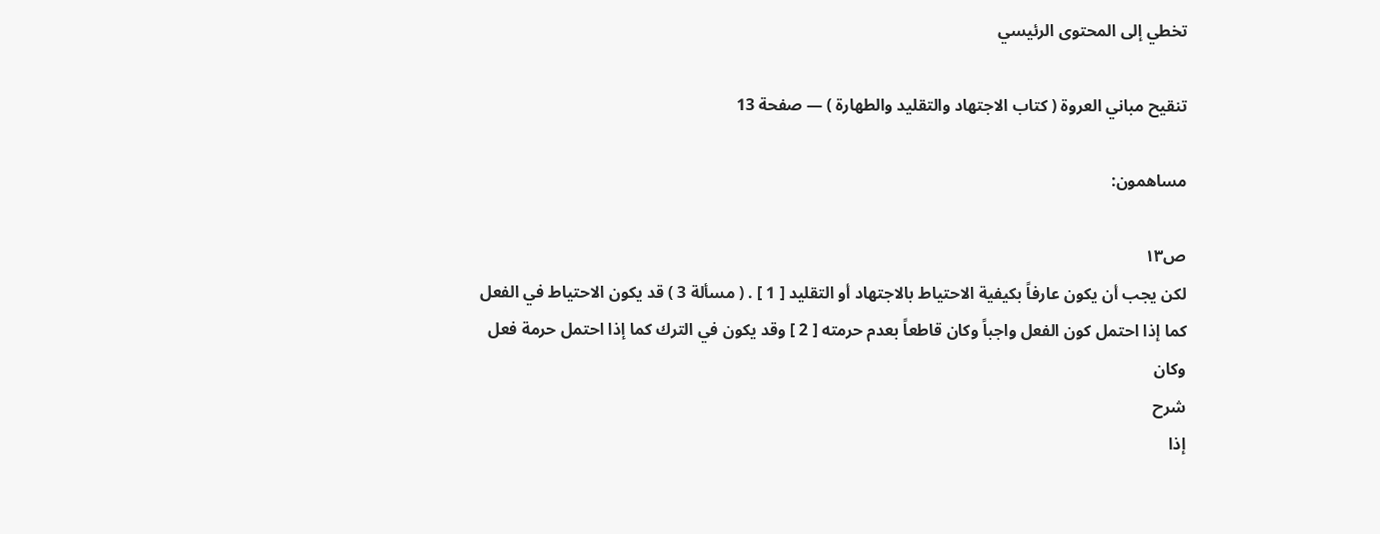تخطي إلى المحتوى الرئيسي

تنقيح مباني العروة ( كتاب الاجتهاد والتقليد والطهارة ) — صفحة 13

مساهمون:

ص١٣
لكن يجب أن يكون عارفاً بكيفية الاحتياط بالاجتهاد أو التقليد [ 1 ] . ( مسألة 3 ) قد يكون الاحتياط في الفعل كما إذا احتمل كون الفعل واجباً وكان قاطعاً بعدم حرمته [ 2 ] وقد يكون في الترك كما إذا احتمل حرمة فعل وكان
شرح
إذا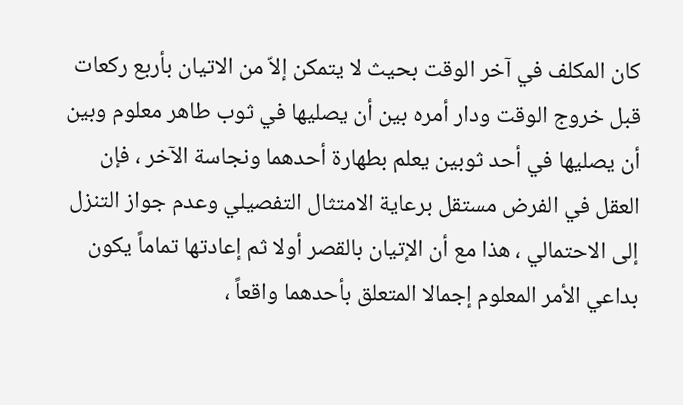كان المكلف في آخر الوقت بحيث لا يتمكن إلاّ من الاتيان بأربع ركعات قبل خروج الوقت ودار أمره بين أن يصليها في ثوب طاهر معلوم وبين أن يصليها في أحد ثوبين يعلم بطهارة أحدهما ونجاسة الآخر ، فإن العقل في الفرض مستقل برعاية الامتثال التفصيلي وعدم جواز التنزل إلى الاحتمالي ، هذا مع أن الإتيان بالقصر أولا ثم إعادتها تماماً يكون بداعي الأمر المعلوم إجمالا المتعلق بأحدهما واقعاً ،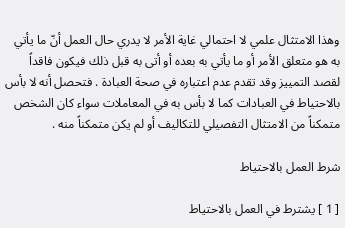وهذا الامتثال علمي لا احتمالي غاية الأمر لا يدري حال العمل أنّ ما يأتي به هو متعلق الأمر أو ما يأتي به بعده أو أتى به قبل ذلك فيكون فاقداً لقصد التمييز وقد تقدم عدم اعتباره في صحة العبادة . فتحصل أنه لا بأس بالاحتياط في العبادات كما لا بأس به في المعاملات سواء كان الشخص متمكناً من الامتثال التفصيلي للتكاليف أو لم يكن متمكناً منه .

شرط العمل بالاحتياط

[ 1 ] يشترط في العمل بالاحتياط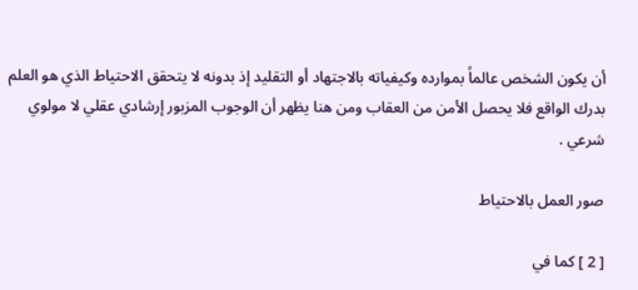أن يكون الشخص عالماً بموارده وكيفياته بالاجتهاد أو التقليد إذ بدونه لا يتحقق الاحتياط الذي هو العلم بدرك الواقع فلا يحصل الأمن من العقاب ومن هنا يظهر أن الوجوب المزبور إرشادي عقلي لا مولوي شرعي .

صور العمل بالاحتياط

[ 2 ] كما في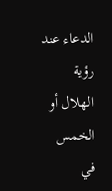الدعاء عند رؤية الهلال أو الخمس في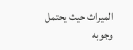الميراث حيث يحتمل وجوبه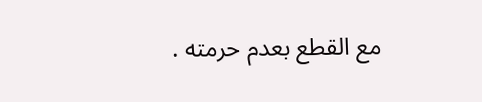مع القطع بعدم حرمته .